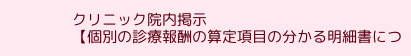クリニック院内掲示
【個別の診療報酬の算定項目の分かる明細書につ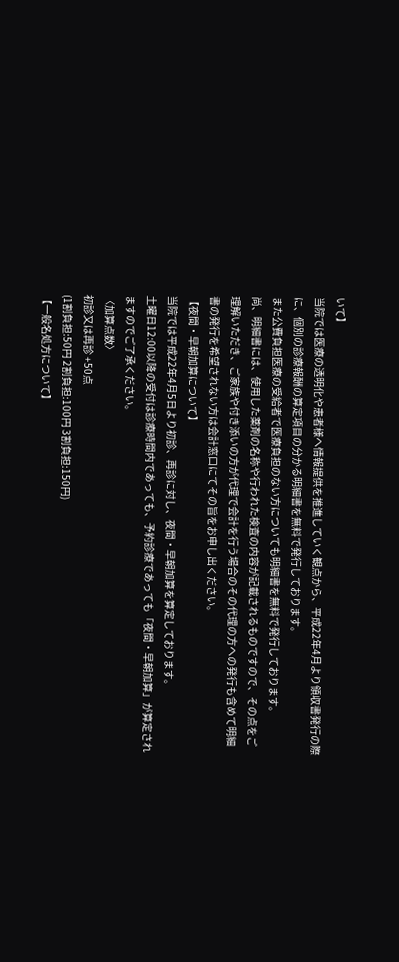いて】
当院では医療の透明化や患者様へ情報提供を推進していく観点から、平成22年4月より領収書発行の際に、個別の診療報酬の算定項目の分かる明細書を無料で発行しております。
また公費負担医療の受給者で医療負担のない方についても明細書を無料で発行しております。
尚、明細書には、使用した薬剤の名称や行われた検査の内容が記載されるものですので、その点をご理解いただき、ご家族や付き添いの方が代理で会計を行う場合のその代理の方への発行も含めて明細書の発行を希望されない方は会計窓口にてその旨をお申し出ください。
【夜間・早朝加算について】
当院では平成22年4月5日より初診、再診に対し、夜間・早朝加算を算定しております。
土曜日12:00以降の受付は診療時間内であっても、予約診療であっても「夜間・早朝加算」が算定されますのでご了承ください。
〈加算点数〉
初診又は再診 +50点
(1割負担:50円 2割負担:100円 3割負担:150円)
【一般名処方について】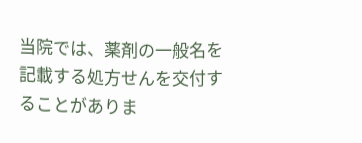当院では、薬剤の一般名を記載する処方せんを交付することがありま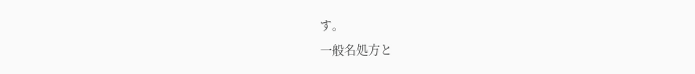す。
一般名処方と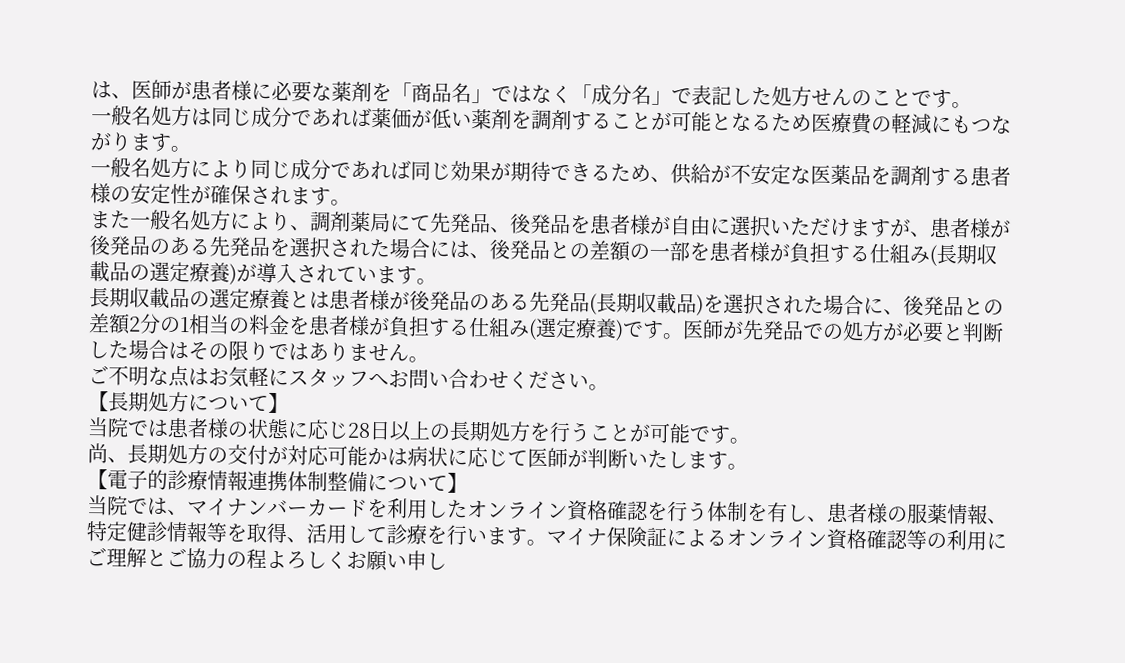は、医師が患者様に必要な薬剤を「商品名」ではなく「成分名」で表記した処方せんのことです。
一般名処方は同じ成分であれば薬価が低い薬剤を調剤することが可能となるため医療費の軽減にもつながります。
一般名処方により同じ成分であれば同じ効果が期待できるため、供給が不安定な医薬品を調剤する患者様の安定性が確保されます。
また一般名処方により、調剤薬局にて先発品、後発品を患者様が自由に選択いただけますが、患者様が後発品のある先発品を選択された場合には、後発品との差額の一部を患者様が負担する仕組み(長期収載品の選定療養)が導入されています。
長期収載品の選定療養とは患者様が後発品のある先発品(長期収載品)を選択された場合に、後発品との差額2分の1相当の料金を患者様が負担する仕組み(選定療養)です。医師が先発品での処方が必要と判断した場合はその限りではありません。
ご不明な点はお気軽にスタッフへお問い合わせください。
【長期処方について】
当院では患者様の状態に応じ28日以上の長期処方を行うことが可能です。
尚、長期処方の交付が対応可能かは病状に応じて医師が判断いたします。
【電子的診療情報連携体制整備について】
当院では、マイナンバーカードを利用したオンライン資格確認を行う体制を有し、患者様の服薬情報、特定健診情報等を取得、活用して診療を行います。マイナ保険証によるオンライン資格確認等の利用にご理解とご協力の程よろしくお願い申し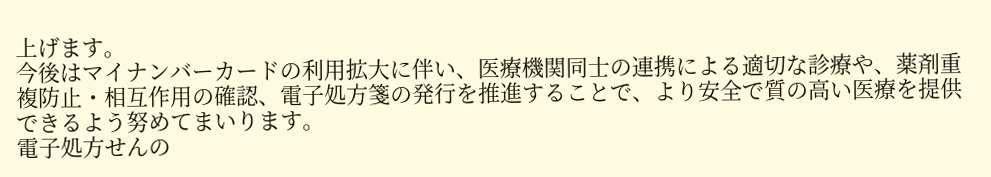上げます。
今後はマイナンバーカードの利用拡大に伴い、医療機関同士の連携による適切な診療や、薬剤重複防止・相互作用の確認、電子処方箋の発行を推進することで、より安全で質の高い医療を提供できるよう努めてまいります。
電子処方せんの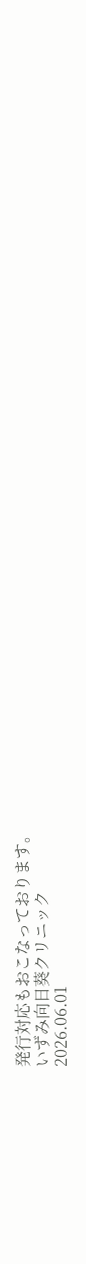発行対応もおこなっております。
いずみ向日葵クリニック
2026.06.01